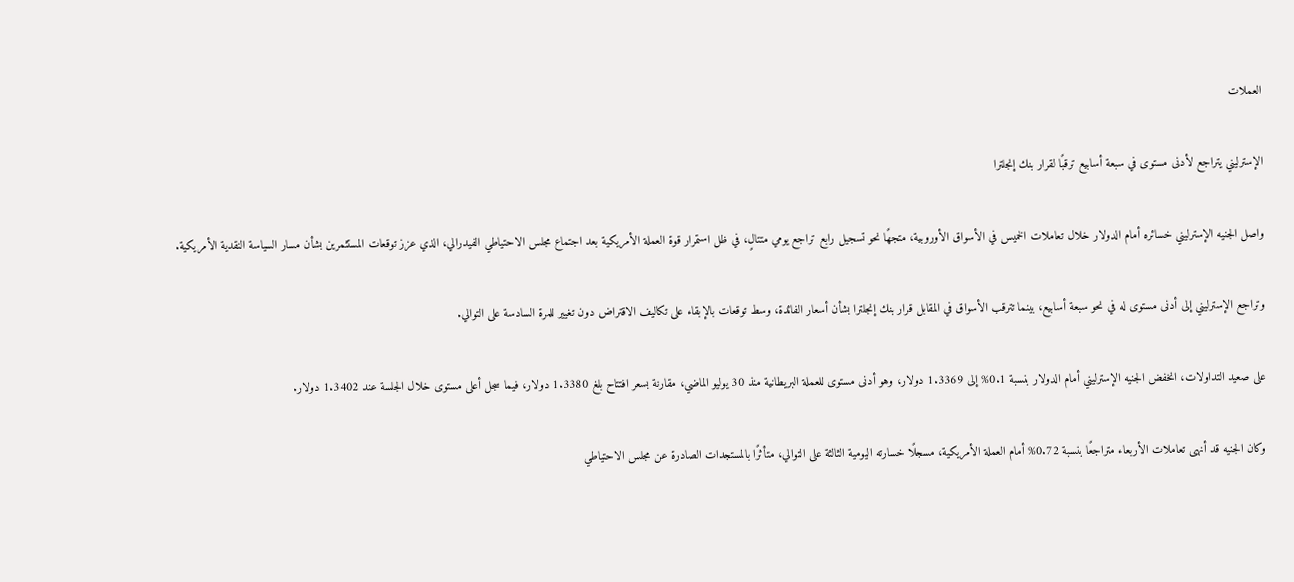العملات

الإسترليني يتراجع لأدنى مستوى في سبعة أسابيع ترقبًا لقرار بنك إنجلترا

واصل الجنيه الإسترليني خسائره أمام الدولار خلال تعاملات الخميس في الأسواق الأوروبية، متجهًا نحو تسجيل رابع تراجع يومي متتالٍ، في ظل استمرار قوة العملة الأمريكية بعد اجتماع مجلس الاحتياطي الفيدرالي، الذي عزز توقعات المستثمرين بشأن مسار السياسة النقدية الأمريكية.

وتراجع الإسترليني إلى أدنى مستوى له في نحو سبعة أسابيع، بينما تترقب الأسواق في المقابل قرار بنك إنجلترا بشأن أسعار الفائدة، وسط توقعات بالإبقاء على تكاليف الاقتراض دون تغيير للمرة السادسة على التوالي.

على صعيد التداولات، انخفض الجنيه الإسترليني أمام الدولار بنسبة 0.1% إلى 1.3369 دولار، وهو أدنى مستوى للعملة البريطانية منذ 30 يوليو الماضي، مقارنة بسعر افتتاح بلغ 1.3380 دولار، فيما سجل أعلى مستوى خلال الجلسة عند 1.3402 دولار.

وكان الجنيه قد أنهى تعاملات الأربعاء متراجعًا بنسبة 0.72% أمام العملة الأمريكية، مسجلًا خسارته اليومية الثالثة على التوالي، متأثرًا بالمستجدات الصادرة عن مجلس الاحتياطي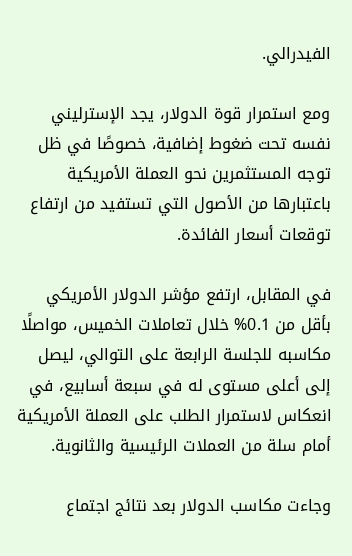الفيدرالي.

ومع استمرار قوة الدولار، يجد الإسترليني نفسه تحت ضغوط إضافية، خصوصًا في ظل توجه المستثمرين نحو العملة الأمريكية باعتبارها من الأصول التي تستفيد من ارتفاع توقعات أسعار الفائدة.

في المقابل، ارتفع مؤشر الدولار الأمريكي بأقل من 0.1% خلال تعاملات الخميس، مواصلًا مكاسبه للجلسة الرابعة على التوالي، ليصل إلى أعلى مستوى له في سبعة أسابيع، في انعكاس لاستمرار الطلب على العملة الأمريكية أمام سلة من العملات الرئيسية والثانوية.

وجاءت مكاسب الدولار بعد نتائج اجتماع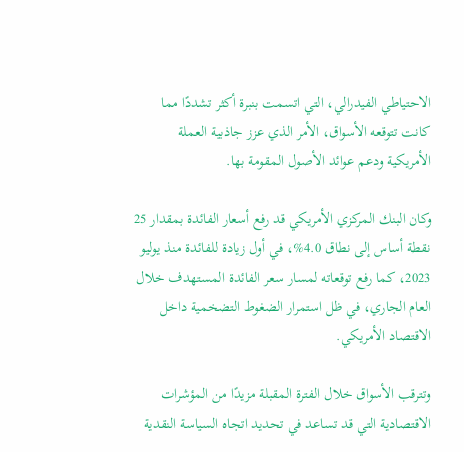الاحتياطي الفيدرالي، التي اتسمت بنبرة أكثر تشددًا مما كانت تتوقعه الأسواق، الأمر الذي عزز جاذبية العملة الأمريكية ودعم عوائد الأصول المقومة بها.

وكان البنك المركزي الأمريكي قد رفع أسعار الفائدة بمقدار 25 نقطة أساس إلى نطاق 4.0%، في أول زيادة للفائدة منذ يوليو 2023، كما رفع توقعاته لمسار سعر الفائدة المستهدف خلال العام الجاري، في ظل استمرار الضغوط التضخمية داخل الاقتصاد الأمريكي.

وتترقب الأسواق خلال الفترة المقبلة مزيدًا من المؤشرات الاقتصادية التي قد تساعد في تحديد اتجاه السياسة النقدية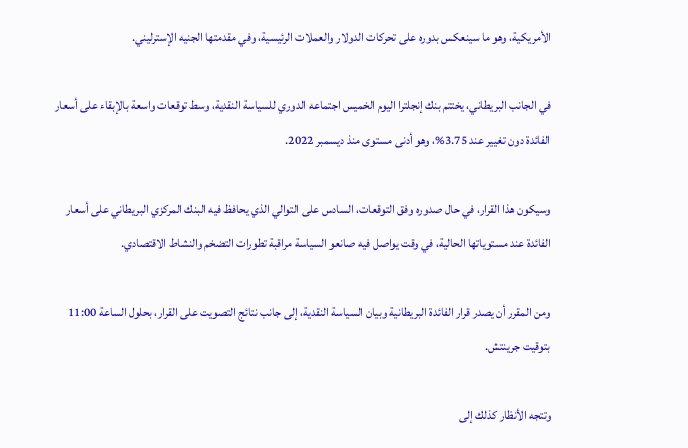الأمريكية، وهو ما سينعكس بدوره على تحركات الدولار والعملات الرئيسية، وفي مقدمتها الجنيه الإسترليني.

في الجانب البريطاني، يختتم بنك إنجلترا اليوم الخميس اجتماعه الدوري للسياسة النقدية، وسط توقعات واسعة بالإبقاء على أسعار الفائدة دون تغيير عند 3.75%، وهو أدنى مستوى منذ ديسمبر 2022.

وسيكون هذا القرار، في حال صدوره وفق التوقعات، السادس على التوالي الذي يحافظ فيه البنك المركزي البريطاني على أسعار الفائدة عند مستوياتها الحالية، في وقت يواصل فيه صانعو السياسة مراقبة تطورات التضخم والنشاط الاقتصادي.

ومن المقرر أن يصدر قرار الفائدة البريطانية وبيان السياسة النقدية، إلى جانب نتائج التصويت على القرار، بحلول الساعة 11:00 بتوقيت جرينتش.

وتتجه الأنظار كذلك إلى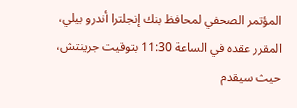المؤتمر الصحفي لمحافظ بنك إنجلترا أندرو بيلي، المقرر عقده في الساعة 11:30 بتوقيت جرينتش، حيث سيقدم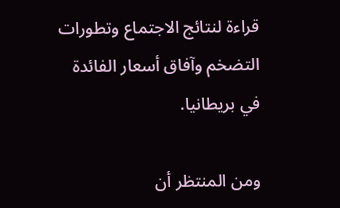قراءة لنتائج الاجتماع وتطورات التضخم وآفاق أسعار الفائدة في بريطانيا.

ومن المنتظر أن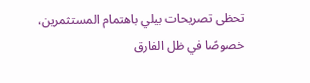تحظى تصريحات بيلي باهتمام المستثمرين، خصوصًا في ظل الفارق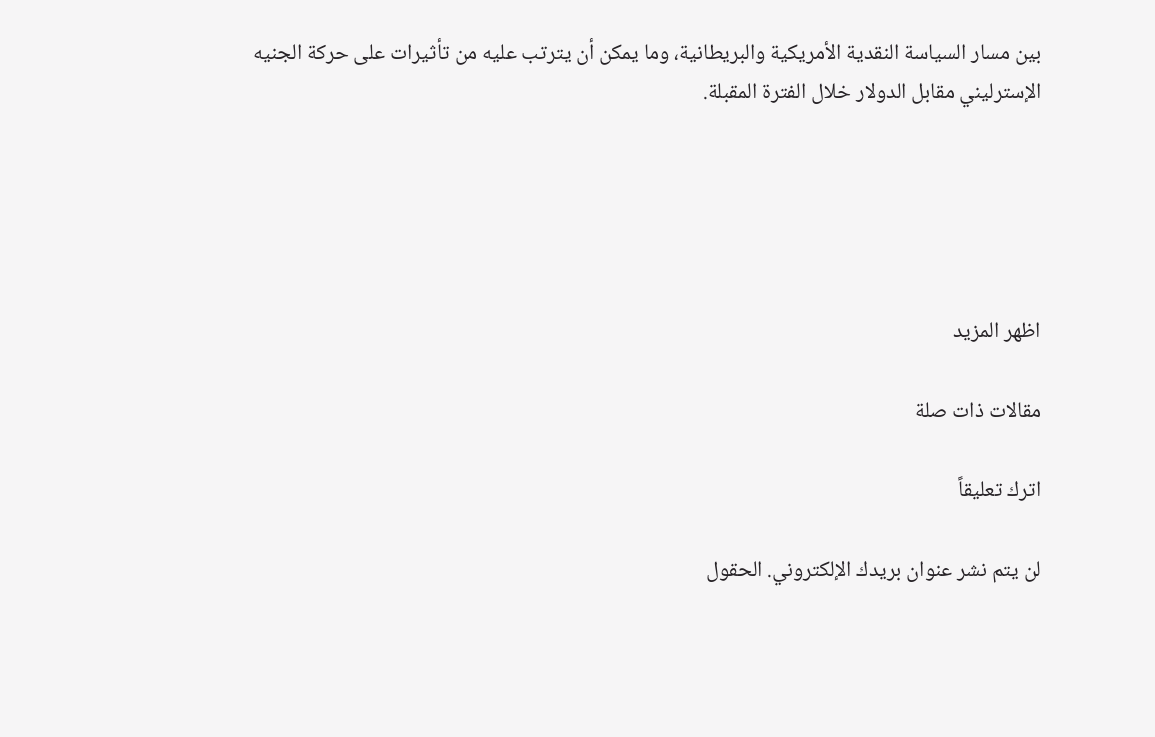بين مسار السياسة النقدية الأمريكية والبريطانية، وما يمكن أن يترتب عليه من تأثيرات على حركة الجنيه الإسترليني مقابل الدولار خلال الفترة المقبلة.





اظهر المزيد

مقالات ذات صلة

اترك تعليقاً

لن يتم نشر عنوان بريدك الإلكتروني. الحقول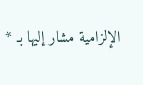الإلزامية مشار إليها بـ *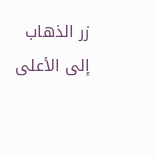زر الذهاب إلى الأعلى